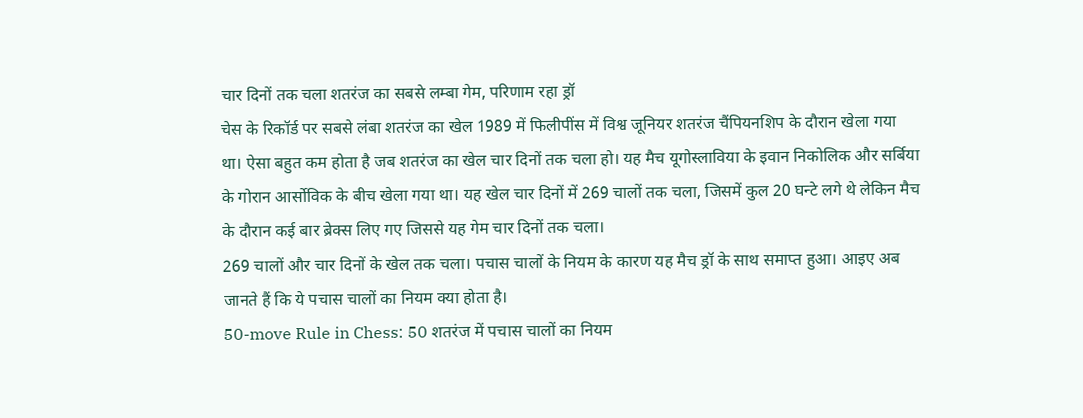चार दिनों तक चला शतरंज का सबसे लम्बा गेम, परिणाम रहा ड्रॉ
चेस के रिकॉर्ड पर सबसे लंबा शतरंज का खेल 1989 में फिलीपींस में विश्व जूनियर शतरंज चैंपियनशिप के दौरान खेला गया था। ऐसा बहुत कम होता है जब शतरंज का खेल चार दिनों तक चला हो। यह मैच यूगोस्लाविया के इवान निकोलिक और सर्बिया के गोरान आर्सोविक के बीच खेला गया था। यह खेल चार दिनों में 269 चालों तक चला, जिसमें कुल 20 घन्टे लगे थे लेकिन मैच के दौरान कई बार ब्रेक्स लिए गए जिससे यह गेम चार दिनों तक चला।
269 चालों और चार दिनों के खेल तक चला। पचास चालों के नियम के कारण यह मैच ड्रॉ के साथ समाप्त हुआ। आइए अब जानते हैं कि ये पचास चालों का नियम क्या होता है।
50-move Rule in Chess: 50 शतरंज में पचास चालों का नियम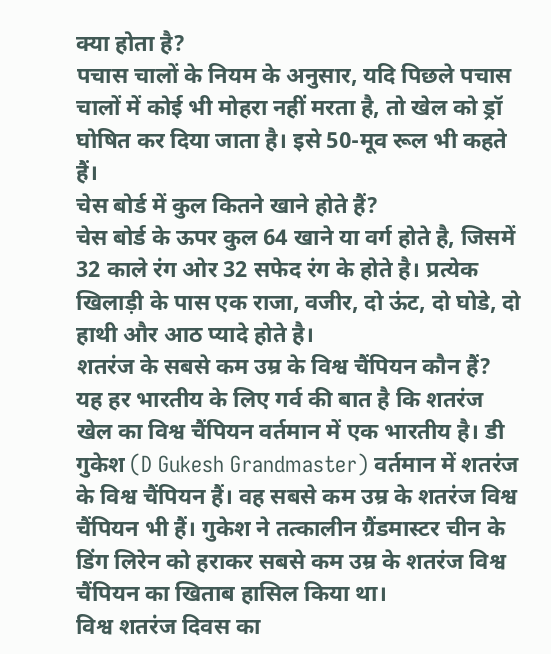क्या होता है?
पचास चालों के नियम के अनुसार, यदि पिछले पचास चालों में कोई भी मोहरा नहीं मरता है, तो खेल को ड्रॉ घोषित कर दिया जाता है। इसे 50-मूव रूल भी कहते हैं।
चेस बोर्ड में कुल कितने खाने होते हैं?
चेस बोर्ड के ऊपर कुल 64 खाने या वर्ग होते है, जिसमें 32 काले रंग ओर 32 सफेद रंग के होते है। प्रत्येक खिलाड़ी के पास एक राजा, वजीर, दो ऊंट, दो घोडे, दो हाथी और आठ प्यादे होते है।
शतरंज के सबसे कम उम्र के विश्व चैंपियन कौन हैं?
यह हर भारतीय के लिए गर्व की बात है कि शतरंज खेल का विश्व चैंपियन वर्तमान में एक भारतीय है। डी गुकेश (D Gukesh Grandmaster) वर्तमान में शतरंज के विश्व चैंपियन हैं। वह सबसे कम उम्र के शतरंज विश्व चैंपियन भी हैं। गुकेश ने तत्कालीन ग्रैंडमास्टर चीन के डिंग लिरेन को हराकर सबसे कम उम्र के शतरंज विश्व चैंपियन का खिताब हासिल किया था।
विश्व शतरंज दिवस का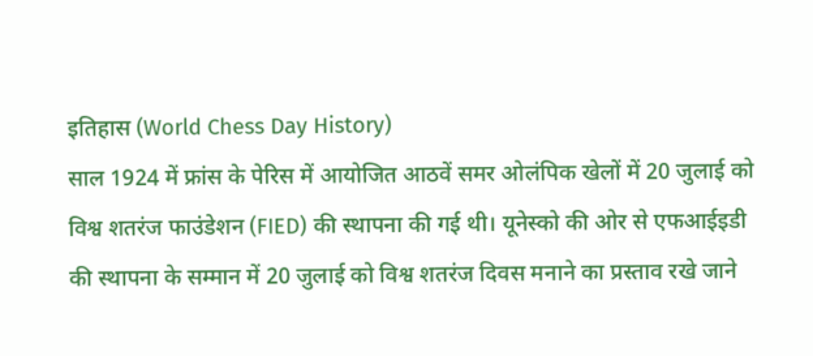इतिहास (World Chess Day History)
साल 1924 में फ्रांस के पेरिस में आयोजित आठवें समर ओलंपिक खेलों में 20 जुलाई को विश्व शतरंज फाउंडेशन (FIED) की स्थापना की गई थी। यूनेस्को की ओर से एफआईइडी की स्थापना के सम्मान में 20 जुलाई को विश्व शतरंज दिवस मनाने का प्रस्ताव रखे जाने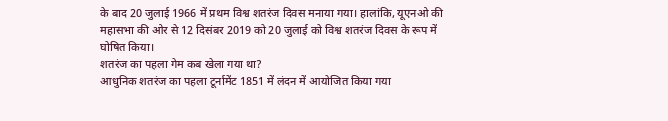के बाद 20 जुलाई 1966 में प्रथम विश्व शतरंज दिवस मनाया गया। हालांकि, यूएनओ की महासभा की ओर से 12 दिसंबर 2019 को 20 जुलाई को विश्व शतरंज दिवस के रूप में घोषित किया।
शतरंज का पहला गेम कब खेला गया था?
आधुनिक शतरंज का पहला टूर्नामेंट 1851 में लंदन में आयोजित किया गया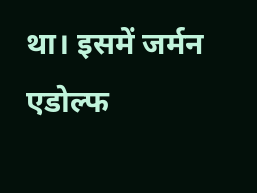था। इसमें जर्मन एडोल्फ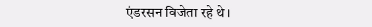एंडरसन विजेता रहे थे।